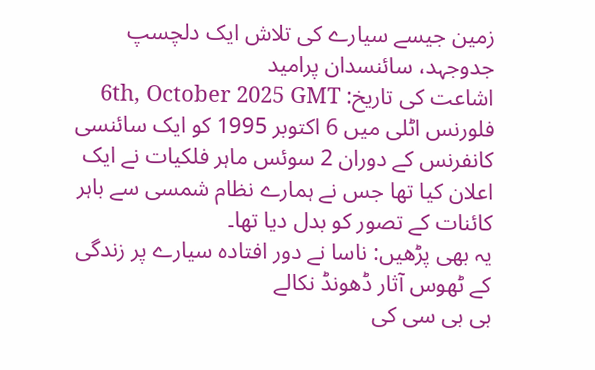زمین جیسے سیارے کی تلاش ایک دلچسپ جدوجہد، سائنسدان پرامید
اشاعت کی تاریخ: 6th, October 2025 GMT
فلورنس اٹلی میں 6 اکتوبر 1995 کو ایک سائنسی کانفرنس کے دوران 2 سوئس ماہر فلکیات نے ایک اعلان کیا تھا جس نے ہمارے نظام شمسی سے باہر کائنات کے تصور کو بدل دیا تھا۔
یہ بھی پڑھیں: ناسا نے دور افتادہ سیارے پر زندگی کے ٹھوس آثار ڈھونڈ نکالے
بی بی سی کی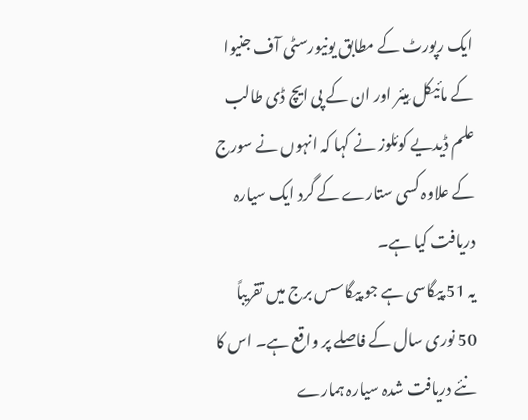ایک رپورٹ کے مطابق یونیورسٹی آف جنیوا کے مائیکل مِیئر اور ان کے پی ایچ ڈی طالب علم ڈیدیے کوئلوز نے کہا کہ انہوں نے سورج کے علاوہ کسی ستارے کے گرد ایک سیارہ دریافت کیا ہے۔
یہ 51 پیگاسی ہے جو پیگاسس برج میں تقریباً 50 نوری سال کے فاصلے پر واقع ہے۔ اس کا نئے دریافت شدہ سیارہ ہمارے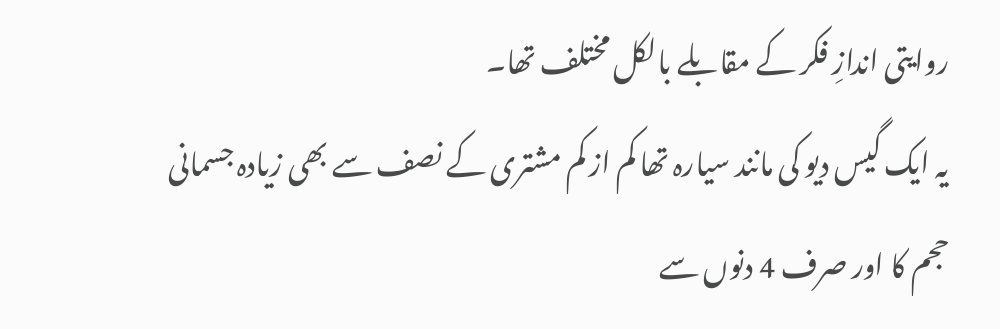روایتی اندازِ فکر کے مقابلے بالکل مختلف تھا۔
یہ ایک گیس دیو کی مانند سیارہ تھا کم از کم مشتری کے نصف سے بھی زیادہ جسمانی حجم کا اور صرف 4 دنوں سے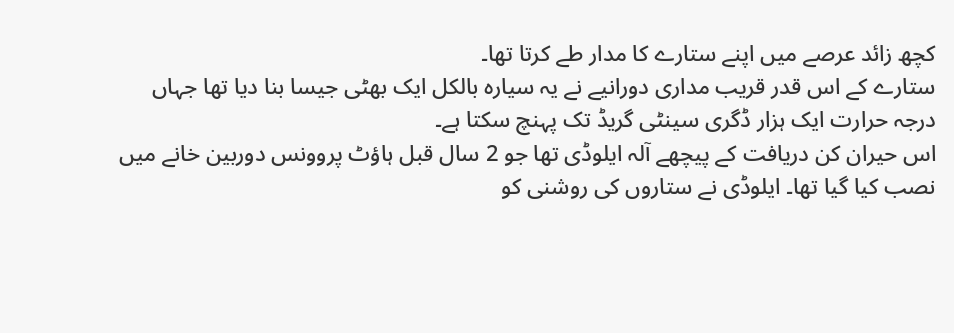کچھ زائد عرصے میں اپنے ستارے کا مدار طے کرتا تھا۔
ستارے کے اس قدر قریب مداری دورانیے نے یہ سیارہ بالکل ایک بھٹی جیسا بنا دیا تھا جہاں درجہ حرارت ایک ہزار ڈگری سینٹی گریڈ تک پہنچ سکتا ہے۔
اس حیران کن دریافت کے پیچھے آلہ ایلوڈی تھا جو 2 سال قبل ہاؤٹ پروونس دوربین خانے میں نصب کیا گیا تھا۔ ایلوڈی نے ستاروں کی روشنی کو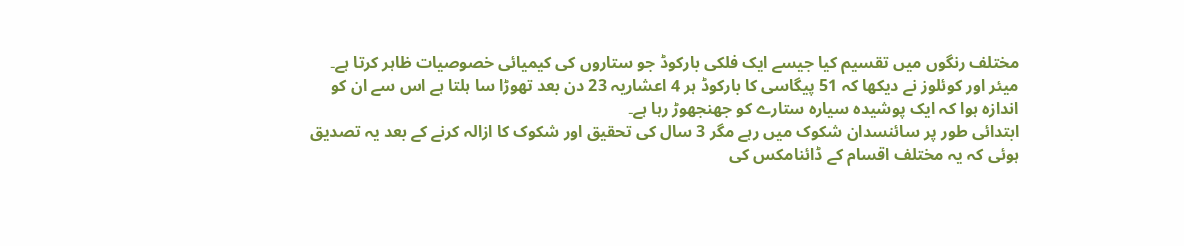مختلف رنگوں میں تقسیم کیا جیسے ایک فلکی بارکوڈ جو ستاروں کی کیمیائی خصوصیات ظاہر کرتا ہے۔
میئر اور کوئلوز نے دیکھا کہ 51 پیگاسی کا بارکوڈ ہر 4 اعشاریہ 23 دن بعد تھوڑا سا ہلتا ہے اس سے ان کو اندازہ ہوا کہ ایک پوشیدہ سیارہ ستارے کو جھنجھوڑ رہا ہے۔
ابتدائی طور پر سائنسدان شکوک میں رہے مگر 3 سال کی تحقیق اور شکوک کا ازالہ کرنے کے بعد یہ تصدیق ہوئی کہ یہ مختلف اقسام کے ڈائنامکس کی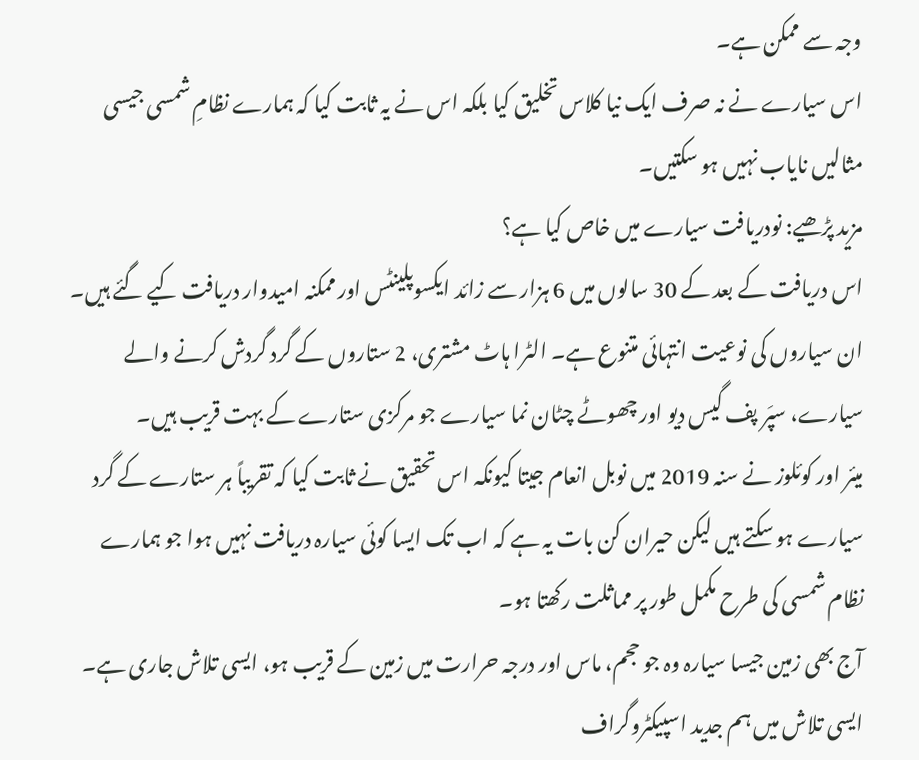وجہ سے ممکن ہے۔
اس سیارے نے نہ صرف ایک نیا کلاس تخلیق کیا بلکہ اس نے یہ ثابت کیا کہ ہمارے نظامِ شمسی جیسی مثالیں نایاب نہیں ہو سکتیں۔
مزید پڑھیے: نودریافت سیارے میں خاص کیا ہے؟
اس دریافت کے بعد کے 30 سالوں میں 6 ہزار سے زائد ایکسوپلینٹس اور ممکنہ امیدوار دریافت کیے گئے ہیں۔ ان سیاروں کی نوعیت انتہائی متنوع ہے۔ الٹرا ہاٹ مشتری، 2 ستاروں کے گرد گردش کرنے والے سیارے، سپَر پف گیس دیو اور چھوٹے چٹان نما سیارے جو مرکزی ستارے کے بہت قریب ہیں۔
میئر اور کوئلوز نے سنہ 2019 میں نوبل انعام جیتا کیونکہ اس تحقیق نے ثابت کیا کہ تقریباً ہر ستارے کے گرد سیارے ہو سکتے ہیں لیکن حیران کن بات یہ ہے کہ اب تک ایسا کوئی سیارہ دریافت نہیں ہوا جو ہمارے نظام شمسی کی طرح مکمل طور پر مماثلت رکھتا ہو۔
آج بھی زمین جیسا سیارہ وہ جو حجم، ماس اور درجہ حرارت میں زمین کے قریب ہو، ایسی تلاش جاری ہے۔ ایسی تلاش میں ہم جدید اسپیکٹروگراف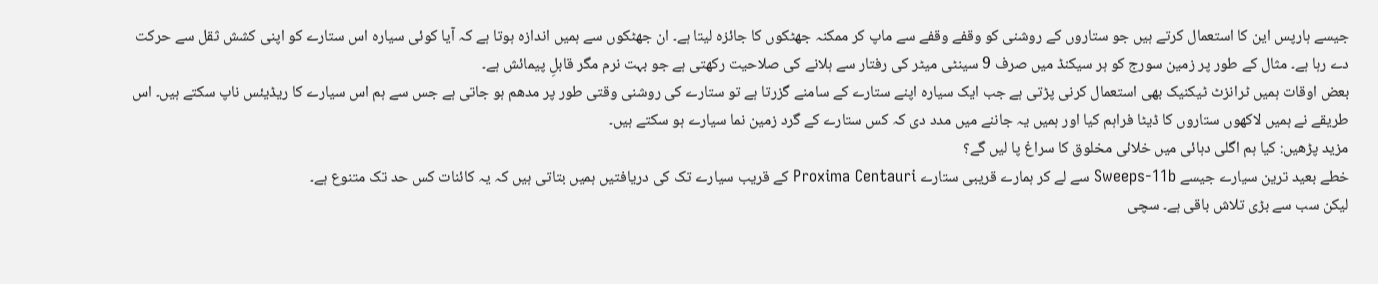جیسے ہارپس این کا استعمال کرتے ہیں جو ستاروں کے روشنی کو وقفے وقفے سے ماپ کر ممکنہ جھٹکوں کا جائزہ لیتا ہے۔ ان جھٹکوں سے ہمیں اندازہ ہوتا ہے کہ آیا کوئی سیارہ اس ستارے کو اپنی کشش ثقل سے حرکت دے رہا ہے۔ مثال کے طور پر زمین سورج کو ہر سیکنڈ میں صرف 9 سینٹی میٹر کی رفتار سے ہلانے کی صلاحیت رکھتی ہے جو بہت نرم مگر قابلِ پیمائش ہے۔
بعض اوقات ہمیں ٹرانزٹ ٹیکنیک بھی استعمال کرنی پڑتی ہے جب ایک سیارہ اپنے ستارے کے سامنے گزرتا ہے تو ستارے کی روشنی وقتی طور پر مدھم ہو جاتی ہے جس سے ہم اس سیارے کا ریڈیئس ناپ سکتے ہیں۔ اس طریقے نے ہمیں لاکھوں ستاروں کا ڈیٹا فراہم کیا اور ہمیں یہ جاننے میں مدد دی کہ کس ستارے کے گرد زمین نما سیارے ہو سکتے ہیں۔
مزید پڑھیں: کیا ہم اگلی دہائی میں خلائی مخلوق کا سراغ پا لیں گے؟
خطے بعید ترین سیارے جیسے Sweeps‑11b سے لے کر ہمارے قریبی ستارے Proxima Centauri کے قریب سیارے تک کی دریافتیں ہمیں بتاتی ہیں کہ یہ کائنات کس حد تک متنوع ہے۔
لیکن سب سے بڑی تلاش باقی ہے۔ سچی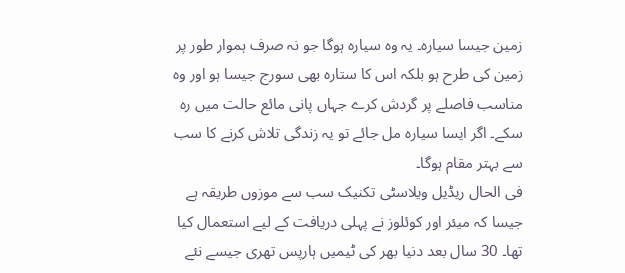زمین جیسا سیارہ۔ یہ وہ سیارہ ہوگا جو نہ صرف ہموار طور پر زمین کی طرح ہو بلکہ اس کا ستارہ بھی سورج جیسا ہو اور وہ مناسب فاصلے پر گردش کرے جہاں پانی مائع حالت میں رہ سکے۔ اگر ایسا سیارہ مل جائے تو یہ زندگی تلاش کرنے کا سب سے بہتر مقام ہوگا۔
فی الحال ریڈیل ویلاسٹی تکنیک سب سے موزوں طریقہ ہے جیسا کہ میئر اور کوئلوز نے پہلی دریافت کے لیے استعمال کیا تھا۔ 30 سال بعد دنیا بھر کی ٹیمیں ہارپس تھری جیسے نئے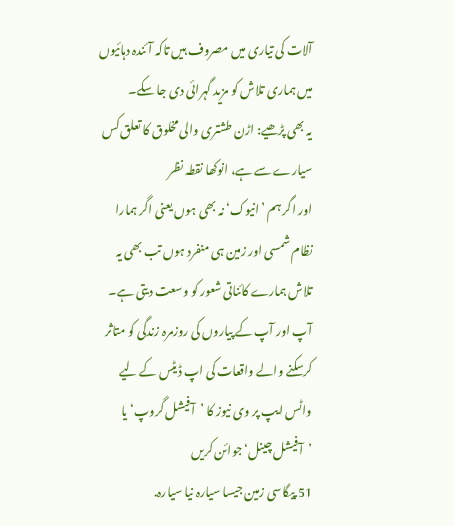آلات کی تیاری میں مصروف ہیں تاکہ آئندہ دہائیوں میں ہماری تلاش کو مزید گہرائی دی جا سکے۔
یہ بھی پڑھیے: اڑن طشتری والی مخلوق کا تعلق کس سیارے سے ہے، انوکھا نقطہ نظر
اور اگر ہم ’انیوک‘ نہ بھی ہوں یعنی اگر ہمارا نظام شمسی اور زمین ہی منفرد ہوں تب بھی یہ تلاش ہمارے کائناتی شعور کو وسعت دیتی ہے۔
آپ اور آپ کے پیاروں کی روزمرہ زندگی کو متاثر کرسکنے والے واقعات کی اپ ڈیٹس کے لیے واٹس ایپ پر وی نیوز کا ’آفیشل گروپ‘ یا ’آفیشل چینل‘ جوائن کریں
51 پیگاسی زمین جیسا سیارہ نیا سیارہ.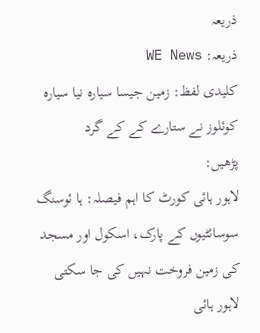ذریعہ
ذریعہ: WE News
کلیدی لفظ: زمین جیسا سیارہ نیا سیارہ کوئلوز نے ستارے کے کے گرد
پڑھیں:
لاہور ہائی کورٹ کا اہم فیصلہ: ہا ئوسنگ سوسائٹیوں کے پارک، اسکول اور مسجد کی زمین فروخت نہیں کی جا سکتی
لاہور ہائی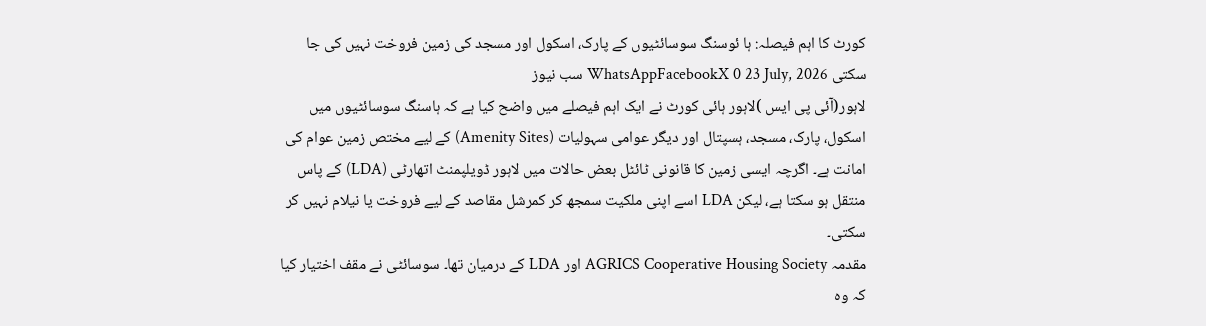کورٹ کا اہم فیصلہ: ہا ئوسنگ سوسائٹیوں کے پارک، اسکول اور مسجد کی زمین فروخت نہیں کی جا سکتی WhatsAppFacebookX 0 23 July, 2026 سب نیوز
لاہور(آئی پی ایس )لاہور ہائی کورٹ نے ایک اہم فیصلے میں واضح کیا ہے کہ ہاسنگ سوسائٹیوں میں اسکول، پارک، مسجد، ہسپتال اور دیگر عوامی سہولیات (Amenity Sites) کے لیے مختص زمین عوام کی امانت ہے۔ اگرچہ ایسی زمین کا قانونی ٹائٹل بعض حالات میں لاہور ڈویلپمنٹ اتھارٹی (LDA) کے پاس منتقل ہو سکتا ہے، لیکن LDA اسے اپنی ملکیت سمجھ کر کمرشل مقاصد کے لیے فروخت یا نیلام نہیں کر سکتی۔
مقدمہ AGRICS Cooperative Housing Society اور LDA کے درمیان تھا۔ سوسائٹی نے مقف اختیار کیا کہ وہ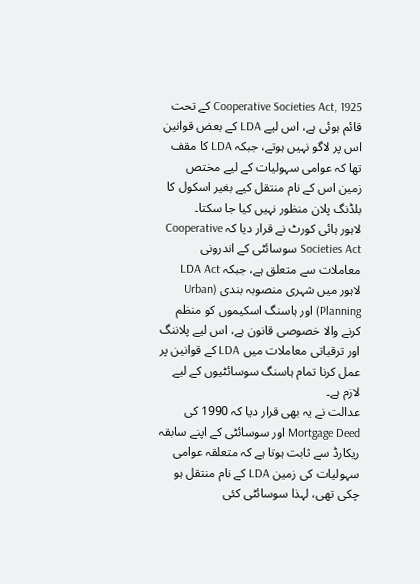Cooperative Societies Act, 1925 کے تحت قائم ہوئی ہے، اس لیے LDA کے بعض قوانین اس پر لاگو نہیں ہوتے، جبکہ LDA کا مقف تھا کہ عوامی سہولیات کے لیے مختص زمین اس کے نام منتقل کیے بغیر اسکول کا بلڈنگ پلان منظور نہیں کیا جا سکتا۔
لاہور ہائی کورٹ نے قرار دیا کہ Cooperative Societies Act سوسائٹی کے اندرونی معاملات سے متعلق ہے، جبکہ LDA Act لاہور میں شہری منصوبہ بندی (Urban Planning) اور ہاسنگ اسکیموں کو منظم کرنے والا خصوصی قانون ہے، اس لیے پلاننگ اور ترقیاتی معاملات میں LDA کے قوانین پر عمل کرنا تمام ہاسنگ سوسائٹیوں کے لیے لازم ہے۔
عدالت نے یہ بھی قرار دیا کہ 1990 کی Mortgage Deed اور سوسائٹی کے اپنے سابقہ ریکارڈ سے ثابت ہوتا ہے کہ متعلقہ عوامی سہولیات کی زمین LDA کے نام منتقل ہو چکی تھی، لہذا سوسائٹی کئی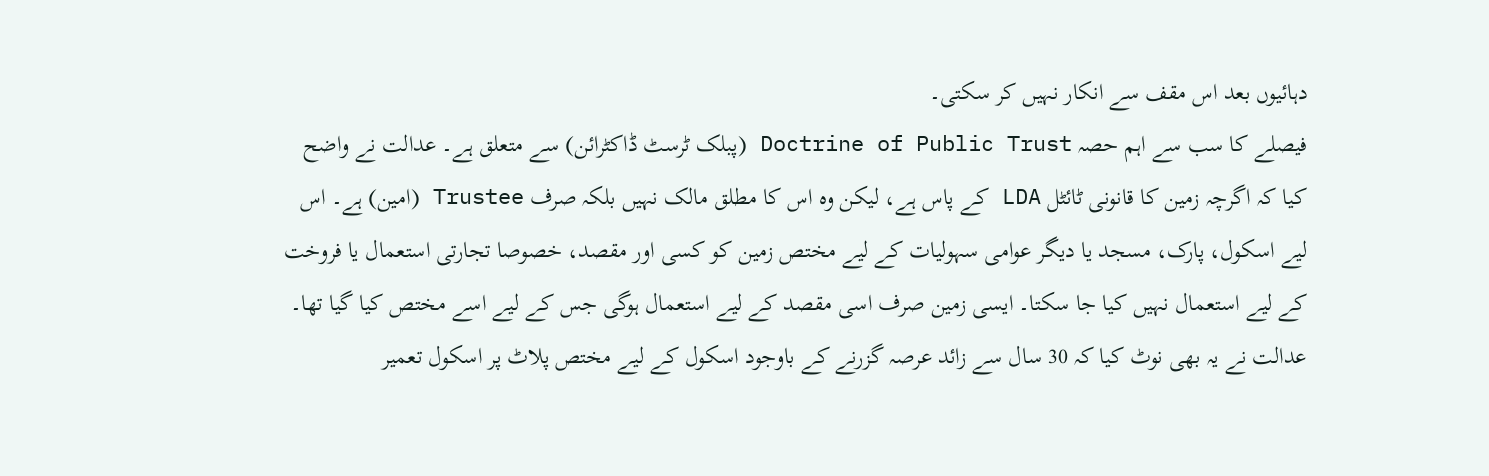دہائیوں بعد اس مقف سے انکار نہیں کر سکتی۔
فیصلے کا سب سے اہم حصہ Doctrine of Public Trust (پبلک ٹرسٹ ڈاکٹرائن) سے متعلق ہے۔ عدالت نے واضح کیا کہ اگرچہ زمین کا قانونی ٹائٹل LDA کے پاس ہے، لیکن وہ اس کا مطلق مالک نہیں بلکہ صرف Trustee (امین) ہے۔ اس لیے اسکول، پارک، مسجد یا دیگر عوامی سہولیات کے لیے مختص زمین کو کسی اور مقصد، خصوصا تجارتی استعمال یا فروخت کے لیے استعمال نہیں کیا جا سکتا۔ ایسی زمین صرف اسی مقصد کے لیے استعمال ہوگی جس کے لیے اسے مختص کیا گیا تھا۔
عدالت نے یہ بھی نوٹ کیا کہ 30 سال سے زائد عرصہ گزرنے کے باوجود اسکول کے لیے مختص پلاٹ پر اسکول تعمیر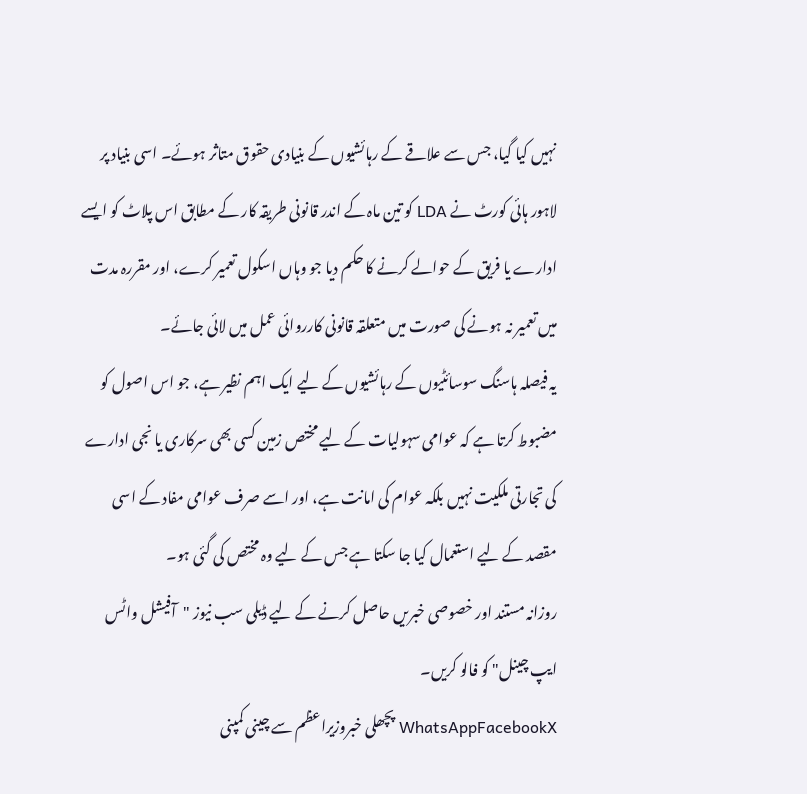نہیں کیا گیا، جس سے علاقے کے رہائشیوں کے بنیادی حقوق متاثر ہوئے۔ اسی بنیاد پر لاہور ہائی کورٹ نے LDA کو تین ماہ کے اندر قانونی طریقہ کار کے مطابق اس پلاٹ کو ایسے ادارے یا فریق کے حوالے کرنے کا حکم دیا جو وہاں اسکول تعمیر کرے، اور مقررہ مدت میں تعمیر نہ ہونے کی صورت میں متعلقہ قانونی کارروائی عمل میں لائی جائے۔
یہ فیصلہ ہاسنگ سوسائٹیوں کے رہائشیوں کے لیے ایک اہم نظیر ہے، جو اس اصول کو مضبوط کرتا ہے کہ عوامی سہولیات کے لیے مختص زمین کسی بھی سرکاری یا نجی ادارے کی تجارتی ملکیت نہیں بلکہ عوام کی امانت ہے، اور اسے صرف عوامی مفاد کے اسی مقصد کے لیے استعمال کیا جا سکتا ہے جس کے لیے وہ مختص کی گئی ہو۔
روزانہ مستند اور خصوصی خبریں حاصل کرنے کے لیے ڈیلی سب نیوز "آفیشل واٹس ایپ چینل" کو فالو کریں۔
WhatsAppFacebookX پچھلی خبروزیراعظم سے چینی کمپنی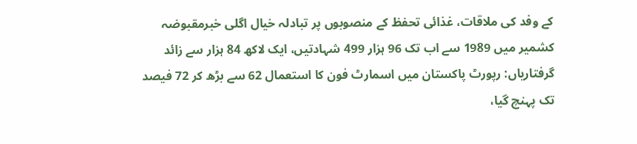کے وفد کی ملاقات، غذائی تحفظ کے منصوبوں پر تبادلہ خیال اگلی خبرمقبوضہ کشمیر میں 1989 سے اب تک 96 ہزار 499 شہادتیں، ایک لاکھ 84 ہزار سے زائد گرفتاریاں: رپورٹ پاکستان میں اسمارٹ فون کا استعمال 62 سے بڑھ کر 72 فیصد تک پہنچ گیا،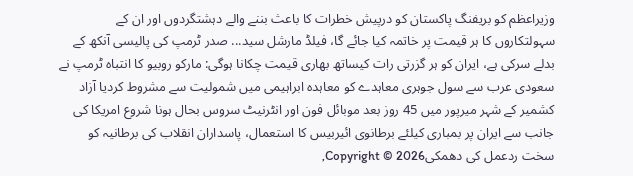وزیراعظم کو بریفنگ پاکستان کو درپیش خطرات کا باعث بننے والے دہشتگردوں اور ان کے سہولتکاروں کا ہر قیمت پر خاتمہ کیا جائے گا، فیلڈ مارشل سید... صدر ٹرمپ کی پالیسی آنکھ کے بدلے سرکی ہے، ایران کو ہر گزرتی رات کیساتھ بھاری قیمت چکانا ہوگی: مارکو روبیو کا انتباہ ٹرمپ نے سعودی عرب سے سول جوہری معاہدے کو معاہدہ ابراہیمی میں شمولیت سے مشروط کردیا آزاد کشمیر کے شہر میرپور میں 45 روز بعد موبائل فون اور انٹرنیٹ سروس بحال ہونا شروع امریکا کی جانب سے ایران پر بمباری کیلئے برطانوی ائیربیس کا استعمال، پاسداران انقلاب کی برطانیہ کو سخت ردعمل کی دھمکیCopyright © 2026,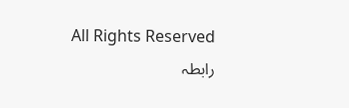All Rights Reserved
رابطہ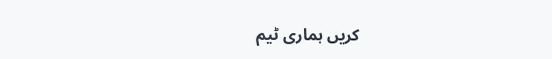کریں ہماری ٹیم